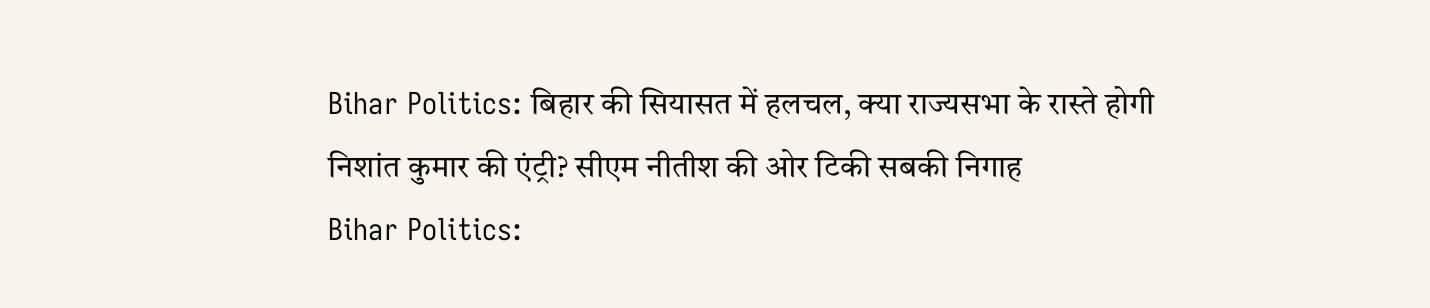Bihar Politics: बिहार की सियासत में हलचल, क्या राज्यसभा के रास्ते होगी निशांत कुमार की एंट्री? सीएम नीतीश की ओर टिकी सबकी निगाह
Bihar Politics: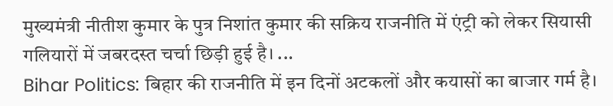मुख्यमंत्री नीतीश कुमार के पुत्र निशांत कुमार की सक्रिय राजनीति में एंट्री को लेकर सियासी गलियारों में जबरदस्त चर्चा छिड़ी हुई है। ...
Bihar Politics: बिहार की राजनीति में इन दिनों अटकलों और कयासों का बाजार गर्म है।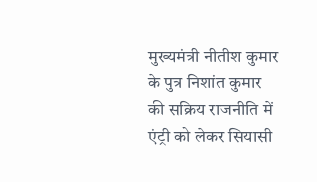मुख्यमंत्री नीतीश कुमार के पुत्र निशांत कुमार की सक्रिय राजनीति में एंट्री को लेकर सियासी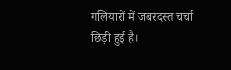गलियारों में जबरदस्त चर्चा छिड़ी हुई है।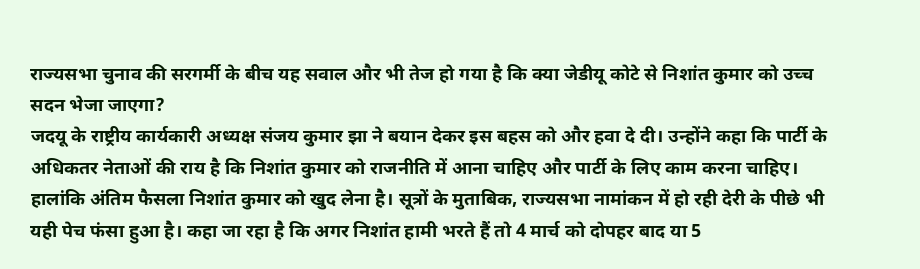राज्यसभा चुनाव की सरगर्मी के बीच यह सवाल और भी तेज हो गया है कि क्या जेडीयू कोटे से निशांत कुमार को उच्च सदन भेजा जाएगा?
जदयू के राष्ट्रीय कार्यकारी अध्यक्ष संजय कुमार झा ने बयान देकर इस बहस को और हवा दे दी। उन्होंने कहा कि पार्टी के अधिकतर नेताओं की राय है कि निशांत कुमार को राजनीति में आना चाहिए और पार्टी के लिए काम करना चाहिए। हालांकि अंतिम फैसला निशांत कुमार को खुद लेना है। सूत्रों के मुताबिक, राज्यसभा नामांकन में हो रही देरी के पीछे भी यही पेच फंसा हुआ है। कहा जा रहा है कि अगर निशांत हामी भरते हैं तो 4 मार्च को दोपहर बाद या 5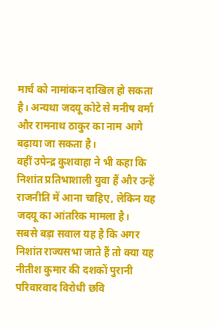मार्च को नामांकन दाखिल हो सकता है। अन्यथा जदयू कोटे से मनीष वर्मा और रामनाथ ठाकुर का नाम आगे बढ़ाया जा सकता है।
वहीं उपेन्द्र कुशवाहा ने भी कहा कि निशांत प्रतिभाशाली युवा हैं और उन्हें राजनीति में आना चाहिए, लेकिन यह जदयू का आंतरिक मामला है।
सबसे बड़ा सवाल यह है कि अगर निशांत राज्यसभा जाते हैं तो क्या यह नीतीश कुमार की दशकों पुरानी परिवारवाद विरोधी छवि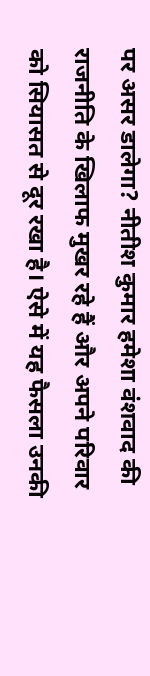पर असर डालेगा? नीतीश कुमार हमेशा वंशवाद की राजनीति के खिलाफ मुखर रहे हैं और अपने परिवार को सियासत से दूर रखा है। ऐसे में यह फैसला उनकी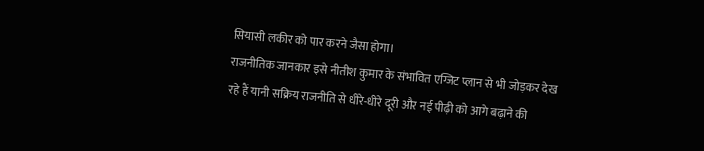सियासी लकीर को पार करने जैसा होगा।
राजनीतिक जानकार इसे नीतीश कुमार के संभावित एग्जिट प्लान से भी जोड़कर देख रहे हैं यानी सक्रिय राजनीति से धीरे-धीरे दूरी और नई पीढ़ी को आगे बढ़ाने की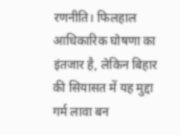रणनीति। फिलहाल आधिकारिक घोषणा का इंतजार है, लेकिन बिहार की सियासत में यह मुद्दा गर्म लावा बन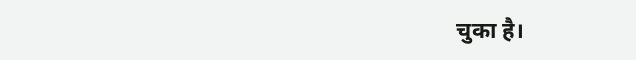चुका है।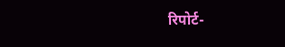रिपोर्ट-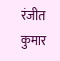रंजीत कुमार